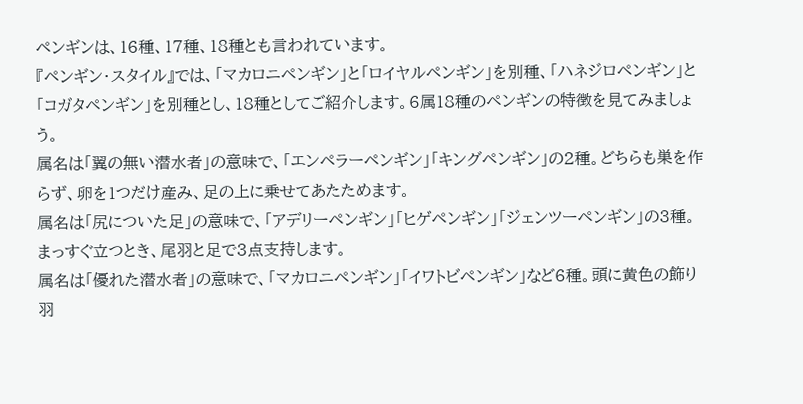ペンギンは、16種、17種、18種とも言われています。
『ペンギン・スタイル』では、「マカロニペンギン」と「ロイヤルペンギン」を別種、「ハネジロペンギン」と「コガタペンギン」を別種とし、18種としてご紹介します。6属18種のペンギンの特徴を見てみましょう。
属名は「翼の無い潜水者」の意味で、「エンペラーペンギン」「キングペンギン」の2種。どちらも巣を作らず、卵を1つだけ産み、足の上に乗せてあたためます。
属名は「尻についた足」の意味で、「アデリーペンギン」「ヒゲペンギン」「ジェンツーペンギン」の3種。まっすぐ立つとき、尾羽と足で3点支持します。
属名は「優れた潜水者」の意味で、「マカロニペンギン」「イワトビペンギン」など6種。頭に黄色の飾り羽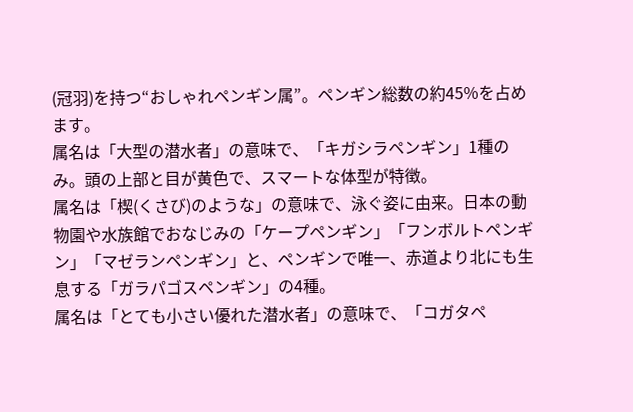(冠羽)を持つ“おしゃれペンギン属”。ペンギン総数の約45%を占めます。
属名は「大型の潜水者」の意味で、「キガシラペンギン」1種のみ。頭の上部と目が黄色で、スマートな体型が特徴。
属名は「楔(くさび)のような」の意味で、泳ぐ姿に由来。日本の動物園や水族館でおなじみの「ケープペンギン」「フンボルトペンギン」「マゼランペンギン」と、ペンギンで唯一、赤道より北にも生息する「ガラパゴスペンギン」の4種。
属名は「とても小さい優れた潜水者」の意味で、「コガタペ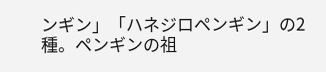ンギン」「ハネジロペンギン」の2種。ペンギンの祖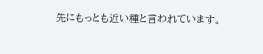先にもっとも近い種と言われています。